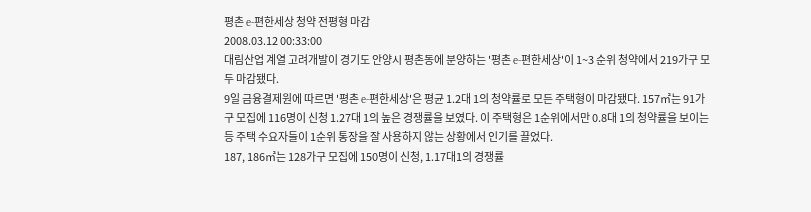평촌 e-편한세상 청약 전평형 마감
2008.03.12 00:33:00
대림산업 계열 고려개발이 경기도 안양시 평촌동에 분양하는 '평촌 e-편한세상'이 1~3 순위 청약에서 219가구 모두 마감됐다.
9일 금융결제원에 따르면 '평촌 e-편한세상'은 평균 1.2대 1의 청약률로 모든 주택형이 마감됐다. 157㎡는 91가구 모집에 116명이 신청 1.27대 1의 높은 경쟁률을 보였다. 이 주택형은 1순위에서만 0.8대 1의 청약률을 보이는 등 주택 수요자들이 1순위 통장을 잘 사용하지 않는 상황에서 인기를 끌었다.
187, 186㎡는 128가구 모집에 150명이 신청, 1.17대1의 경쟁률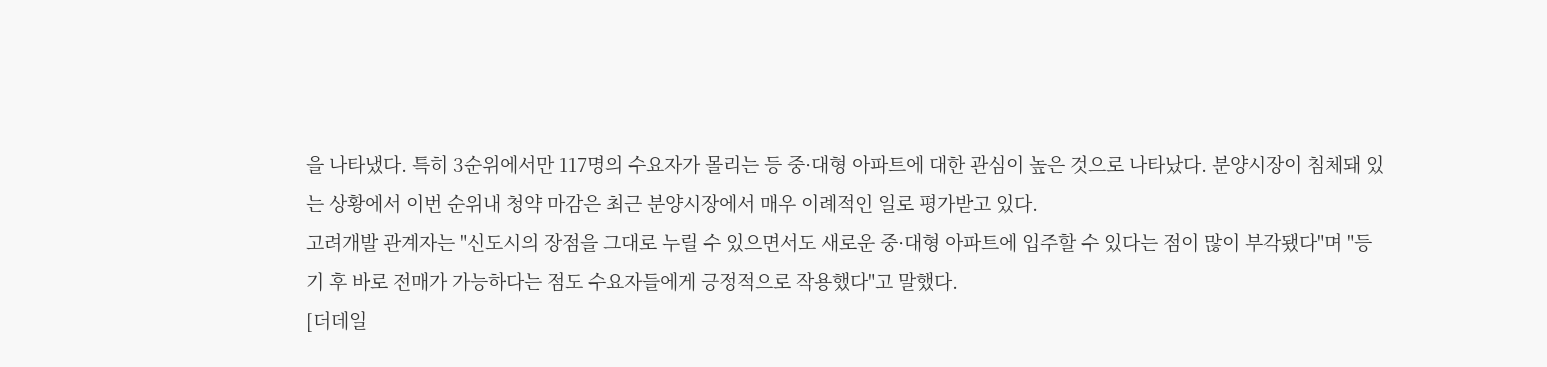을 나타냈다. 특히 3순위에서만 117명의 수요자가 몰리는 등 중·대형 아파트에 대한 관심이 높은 것으로 나타났다. 분양시장이 침체돼 있는 상황에서 이번 순위내 청약 마감은 최근 분양시장에서 매우 이례적인 일로 평가받고 있다.
고려개발 관계자는 "신도시의 장점을 그대로 누릴 수 있으면서도 새로운 중·대형 아파트에 입주할 수 있다는 점이 많이 부각됐다"며 "등기 후 바로 전매가 가능하다는 점도 수요자들에게 긍정적으로 작용했다"고 말했다.
[더데일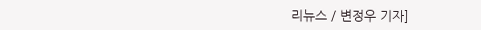리뉴스 / 변정우 기자]